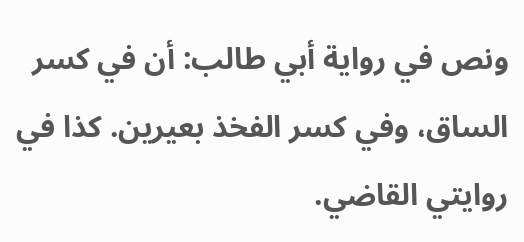ونص في رواية أبي طالب: أن في كسر الساق، وفي كسر الفخذ بعيرين. كذا في روايتي القاضي.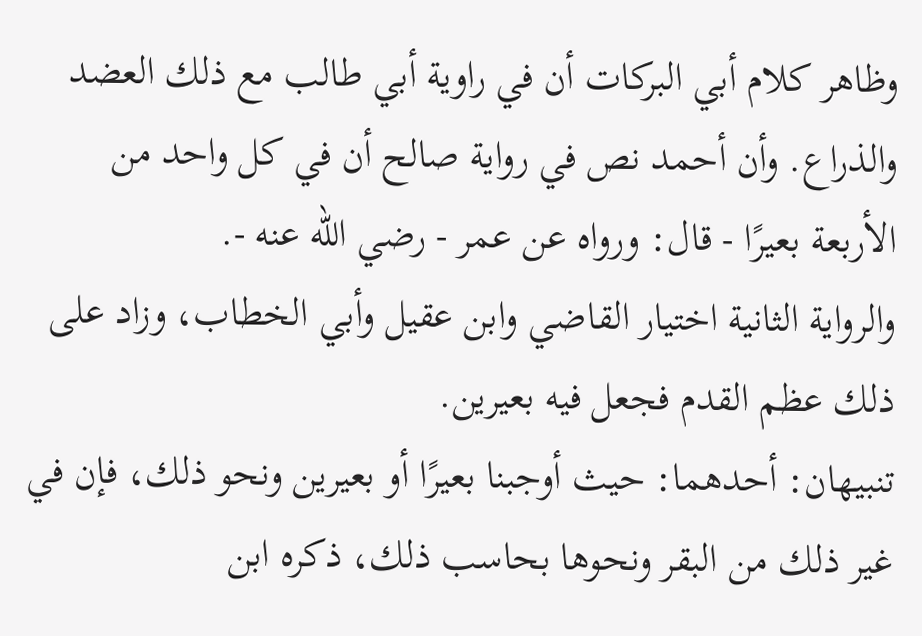وظاهر كلام أبي البركات أن في راوية أبي طالب مع ذلك العضد والذراع. وأن أحمد نص في رواية صالح أن في كل واحد من الأربعة بعيرًا - قال: ورواه عن عمر - رضي الله عنه -.
والرواية الثانية اختيار القاضي وابن عقيل وأبي الخطاب، وزاد على ذلك عظم القدم فجعل فيه بعيرين.
تنبيهان: أحدهما: حيث أوجبنا بعيرًا أو بعيرين ونحو ذلك، فإن في غير ذلك من البقر ونحوها بحاسب ذلك، ذكره ابن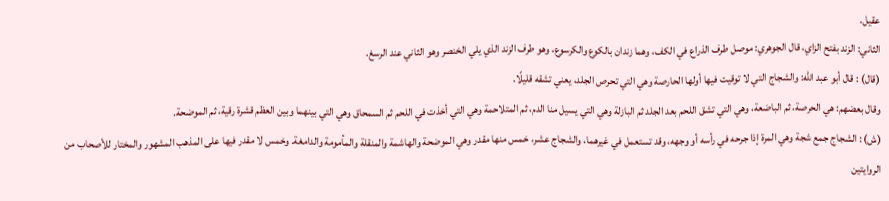عقيل.
الثاني: الزند بفتح الزاي، قال الجوهري: موصل طرف الذراع في الكف، وهما زندان بالكوع والكرسوع، وهو طرف الزند الذي يلي الخنصر وهو الثاني عند الرسغ.
(قال) : قال أبو عبد الله: والشجاج التي لا توقيت فيها أولها الحارصة وهي التي تحرص الجلد، يعني تشقه قليلًا.
وقال بعضهم: هي الحرصة، ثم الباضعة، وهي التي تشق اللحم بعد الجلد ثم البازلة وهي التي يسيل منا الدم، ثم المتلاحمة وهي التي أخذت في اللحم ثم السمحاق وهي التي بينهما وبين العظم قشرة رقية، ثم الموضحة.
(ش) : الشجاج جمع شجة وهي المرة إذا جرحه في رأسه أو وجهه، وقد تستعمل في غيرهما، والشجاج عشر، خمس منها مقدر وهي الموضحة والهاشمة والمنقلة والمأمومة والدامغة. وخمس لا مقدر فيها على المذهب المشهور والمختار للأصحاب من الروايتين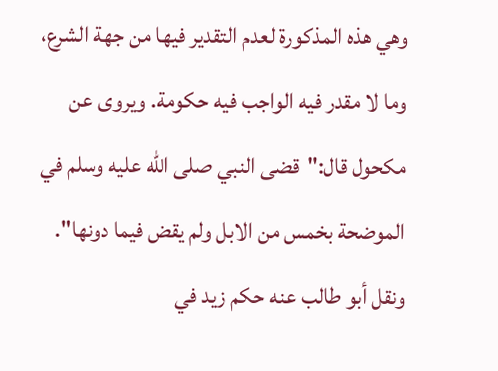وهي هذه المذكورة لعدم التقدير فيها من جهة الشرع، وما لا مقدر فيه الواجب فيه حكومة. ويروى عن مكحول قال:"قضى النبي صلى الله عليه وسلم في الموضحة بخمس من الابل ولم يقض فيما دونها". ونقل أبو طالب عنه حكم زيد في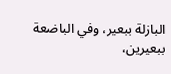البازلة ببعير، وفي الباضعة ببعيرين،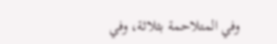وفي المتلاحمة بثلاثة، وفي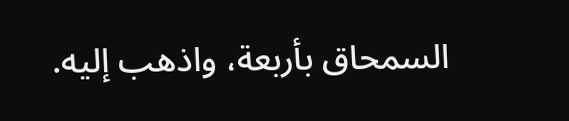السمحاق بأربعة، واذهب إليه.